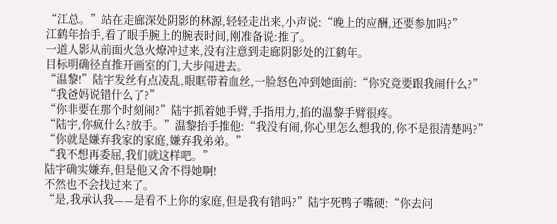“江总。”站在走廊深处阴影的林源,轻轻走出来,小声说:“晚上的应酬,还要参加吗?”
江鹤年抬手,看了眼手腕上的腕表时间,刚准备说:推了。
一道人影从前面火急火燎冲过来,没有注意到走廊阴影处的江鹤年。
目标明确径直推开画室的门,大步闯进去。
“温黎!”陆宇发丝有点凌乱,眼眶带着血丝,一脸怒色冲到她面前:“你究竟要跟我闹什么?”
“我爸妈说错什么了?”
“你非要在那个时刻闹?”陆宇抓着她手臂,手指用力,掐的温黎手臂很疼。
“陆宇,你疯什么?放手。”温黎抬手推他:“我没有闹,你心里怎么想我的,你不是很清楚吗?”
“你就是嫌弃我家的家庭,嫌弃我弟弟。”
“我不想再委屈,我们就这样吧。”
陆宇确实嫌弃,但是他又舍不得她啊!
不然也不会找过来了。
“是,我承认我——是看不上你的家庭,但是我有错吗?”陆宇死鸭子嘴硬:“你去问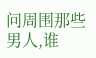问周围那些男人,谁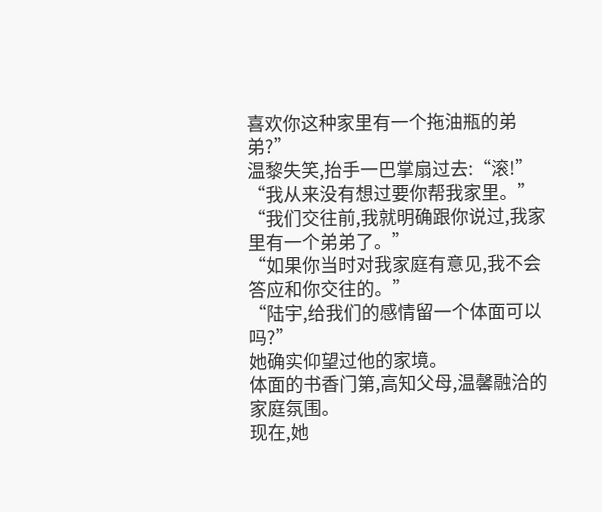喜欢你这种家里有一个拖油瓶的弟弟?”
温黎失笑,抬手一巴掌扇过去:“滚!”
“我从来没有想过要你帮我家里。”
“我们交往前,我就明确跟你说过,我家里有一个弟弟了。”
“如果你当时对我家庭有意见,我不会答应和你交往的。”
“陆宇,给我们的感情留一个体面可以吗?”
她确实仰望过他的家境。
体面的书香门第,高知父母,温馨融洽的家庭氛围。
现在,她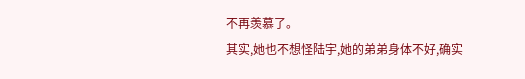不再羡慕了。
其实,她也不想怪陆宇,她的弟弟身体不好,确实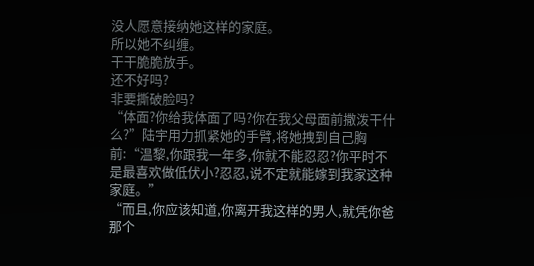没人愿意接纳她这样的家庭。
所以她不纠缠。
干干脆脆放手。
还不好吗?
非要撕破脸吗?
“体面?你给我体面了吗?你在我父母面前撒泼干什么?”陆宇用力抓紧她的手臂,将她拽到自己胸前:“温黎,你跟我一年多,你就不能忍忍?你平时不是最喜欢做低伏小?忍忍,说不定就能嫁到我家这种家庭。”
“而且,你应该知道,你离开我这样的男人,就凭你爸那个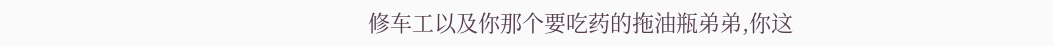修车工以及你那个要吃药的拖油瓶弟弟,你这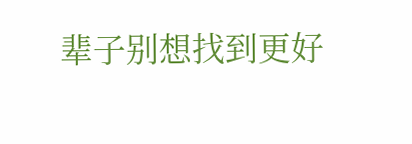辈子别想找到更好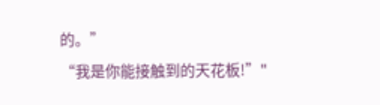的。”
“我是你能接触到的天花板!”"